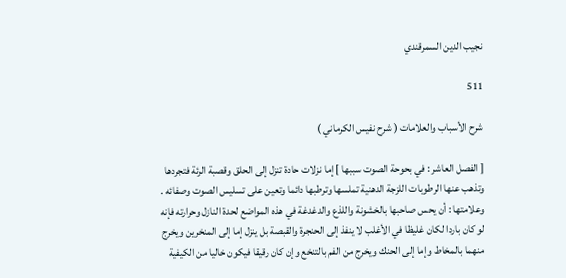نجيب الدين السمرقندي

511

شرح الأسباب والعلامات ( شرح نفيس الكرماني )

[ الفصل العاشر : في بحوحة الصوت سببها ] إما نزلات حادة تنزل إلى الحلق وقصبة الرئة فتجردها وتذهب عنها الرطوبات اللزجة الدهنية تملسها وترطبها دائما وتعين على تسليس الصوت وصفائه . وعلامتها : أن يحس صاحبها بالخشونة واللذع والدغدغة في هذه المواضع لحدة النازل وحرارته فإنه لو كان باردا لكان غليظا في الأغلب لا ينفذ إلى الحنجرة والقبصة بل ينزل إما إلى المنخرين ويخرج منهما بالمخاط وإما إلى الحنك ويخرج من الفم بالتنخع وإن كان رقيقا فيكون خاليا من الكيفية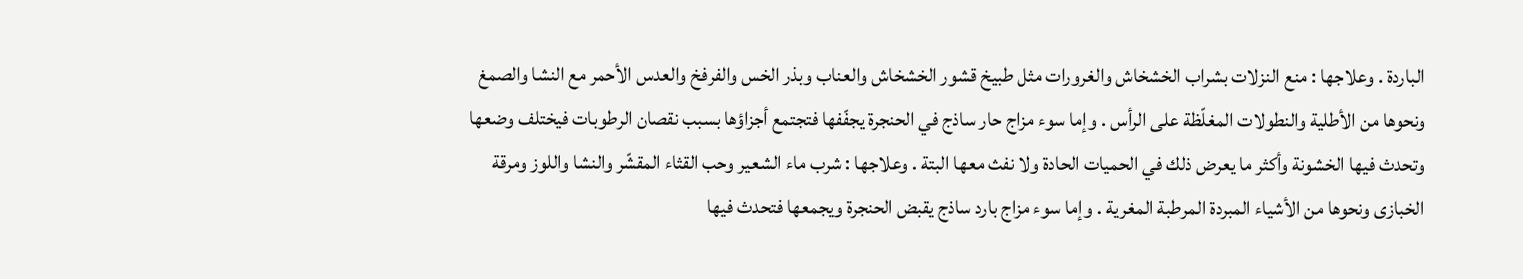الباردة . وعلاجها : منع النزلات بشراب الخشخاش والغرورات مثل طبيخ قشور الخشخاش والعناب وبذر الخس والفرفخ والعدس الأحمر مع النشا والصمغ ونحوها من الأطلية والنطولات المغلّظة على الرأس . وإما سوء مزاج حار ساذج في الحنجرة يجفّفها فتجتمع أجزاؤها بسبب نقصان الرطوبات فيختلف وضعها وتحدث فيها الخشونة وأكثر ما يعرض ذلك في الحميات الحادة ولا نفث معها البتة . وعلاجها : شرب ماء الشعير وحب القثاء المقشّر والنشا واللوز ومرقة الخبازى ونحوها من الأشياء المبردة المرطبة المغرية . وإما سوء مزاج بارد ساذج يقبض الحنجرة ويجمعها فتحدث فيها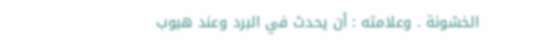الخشونة . وعلامته : أن يحدث في البرد وعند هبوب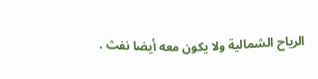الرياح الشمالية ولا يكون معه أيضا نفث .